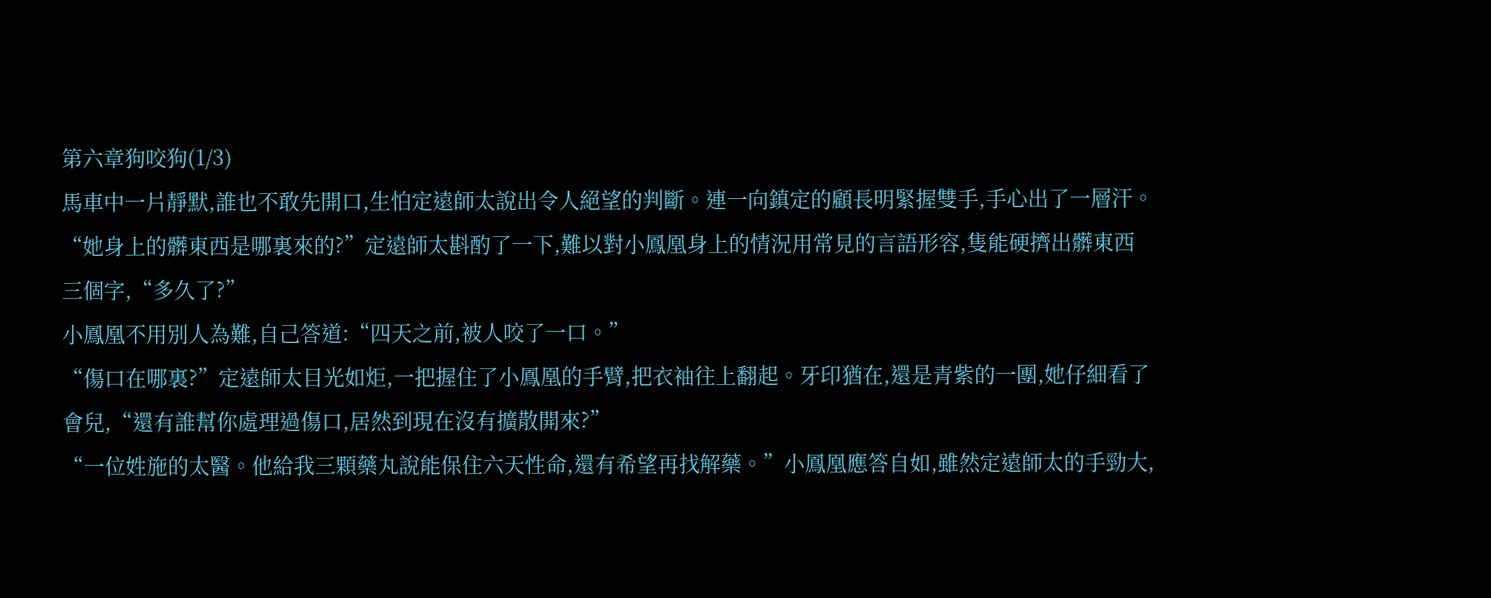第六章狗咬狗(1/3)
馬車中一片靜默,誰也不敢先開口,生怕定遠師太說出令人絕望的判斷。連一向鎮定的顧長明緊握雙手,手心出了一層汗。
“她身上的髒東西是哪裏來的?”定遠師太斟酌了一下,難以對小鳳凰身上的情況用常見的言語形容,隻能硬擠出髒東西三個字,“多久了?”
小鳳凰不用別人為難,自己答道:“四天之前,被人咬了一口。”
“傷口在哪裏?”定遠師太目光如炬,一把握住了小鳳凰的手臂,把衣袖往上翻起。牙印猶在,還是青紫的一團,她仔細看了會兒,“還有誰幫你處理過傷口,居然到現在沒有擴散開來?”
“一位姓施的太醫。他給我三顆藥丸說能保住六天性命,還有希望再找解藥。”小鳳凰應答自如,雖然定遠師太的手勁大,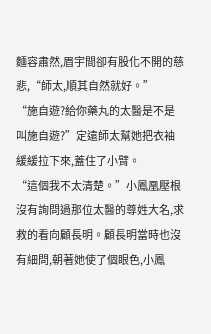麵容肅然,眉宇間卻有股化不開的慈悲,“師太,順其自然就好。”
“施自遊?給你藥丸的太醫是不是叫施自遊?”定遠師太幫她把衣袖緩緩拉下來,蓋住了小臂。
“這個我不太清楚。”小鳳凰壓根沒有詢問過那位太醫的尊姓大名,求救的看向顧長明。顧長明當時也沒有細問,朝著她使了個眼色,小鳳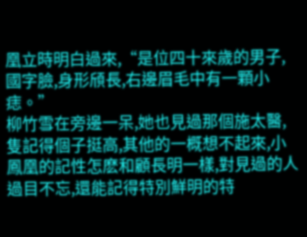凰立時明白過來,“是位四十來歲的男子,國字臉,身形頎長,右邊眉毛中有一顆小痣。”
柳竹雪在旁邊一呆,她也見過那個施太醫,隻記得個子挺高,其他的一概想不起來,小鳳凰的記性怎麽和顧長明一樣,對見過的人過目不忘,還能記得特別鮮明的特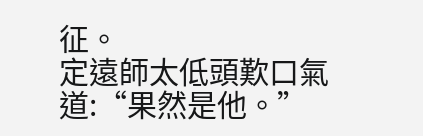征。
定遠師太低頭歎口氣道:“果然是他。”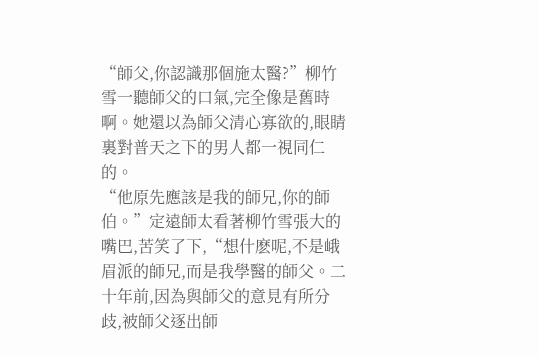“師父,你認識那個施太醫?”柳竹雪一聽師父的口氣,完全像是舊時啊。她還以為師父清心寡欲的,眼睛裏對普天之下的男人都一視同仁的。
“他原先應該是我的師兄,你的師伯。”定遠師太看著柳竹雪張大的嘴巴,苦笑了下,“想什麽呢,不是峨眉派的師兄,而是我學醫的師父。二十年前,因為與師父的意見有所分歧,被師父逐出師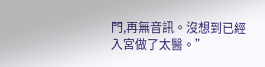門,再無音訊。沒想到已經入宮做了太醫。”